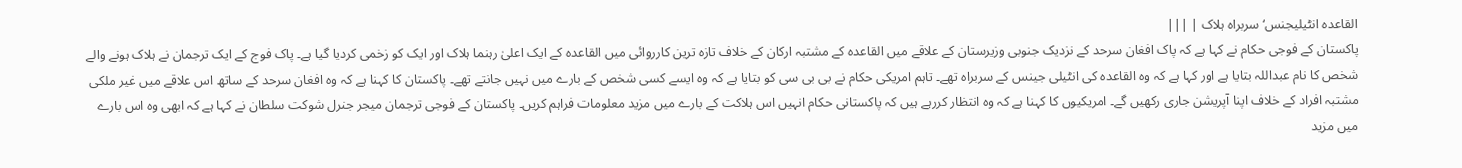القاعدہ انٹیلیجنس‘ سربراہ ہلاک | |||
پاکستان کے فوجی حکام نے کہا ہے کہ پاک افغان سرحد کے نزدیک جنوبی وزیرستان کے علاقے میں القاعدہ کے مشتبہ ارکان کے خلاف تازہ ترین کارروائی میں القاعدہ کے ایک اعلیٰ رہنما ہلاک اور ایک کو زخمی کردیا گیا ہے۔ پاک فوج کے ایک ترجمان نے ہلاک ہونے والے شخص کا نام عبداللہ بتایا ہے اور کہا ہے کہ وہ القاعدہ کی انٹیلی جینس کے سربراہ تھے۔ تاہم امریکی حکام نے بی بی سی کو بتایا ہے کہ وہ ایسے کسی شخص کے بارے میں نہیں جانتے تھے۔ پاکستان کا کہنا ہے کہ وہ افغان سرحد کے ساتھ اس علاقے میں غیر ملکی مشتبہ افراد کے خلاف اپنا آپریشن جاری رکھیں گے۔ امریکیوں کا کہنا ہے کہ وہ انتظار کررہے ہیں کہ پاکستانی حکام انہیں اس ہلاکت کے بارے میں مزید معلومات فراہم کریں۔ پاکستان کے فوجی ترجمان میجر جنرل شوکت سلطان نے کہا ہے کہ ابھی وہ اس بارے میں مزید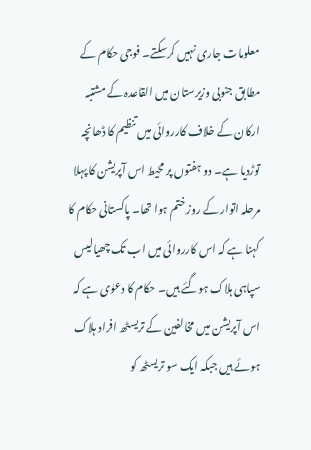معلومات جاری نہیں کرسکتے۔ فوجی حکام کے مطابق جنوبی وزیرستان میں القاعدہ کے مشتبہ ارکان کے خلاف کارروائی میں تنظیم کا ڈھانچہ توڑدیا ہے۔ دو ہفتوں پر محیط اس آپریشن کا پہلا مرحلہ اتوار کے روز ختم ہوا تھا۔ پاکستانی حکام کا کہنا ہے کہ اس کارروائی میں اب تک چھیالیس سپاہی ہلاک ہوگئے ہیں۔ حکام کا دعوٰی ہے کہ اس آپریشن میں مخالفین کے تریسٹھ افراد ہلاک ہوئے ہیں جبکہ ایک سو تریسٹھ کو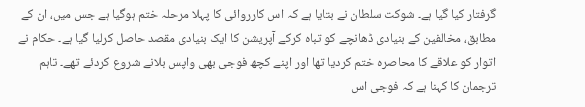گرفتار کیا گیا ہے۔ شوکت سلطان نے بتایا ہے کہ اس کارروائی کا پہلا مرحلہ ختم ہوگیا ہے جس میں، ان کے مطابق، مخالفین کے بنیادی ڈھانچے کو تباہ کرکے آپریشن کا ایک بنیادی مقصد حاصل کرلیا گیا ہے۔ حکام نے اتوار کو علاقے کا محاصرہ ختم کردیا تھا اور اپنے کچھ فوجی بھی واپس بلانے شروع کردئے تھے۔ تاہم ترجمان کا کہنا ہے کہ فوجی اس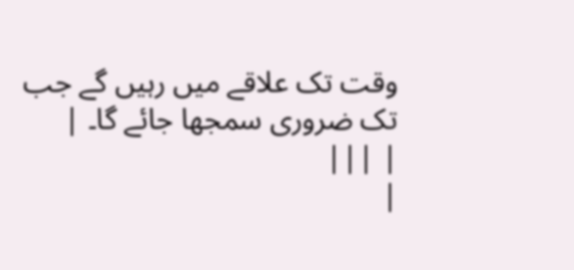وقت تک علاقے میں رہیں گے جب تک ضروری سمجھا جائے گا۔ |
| |||
|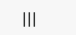|||